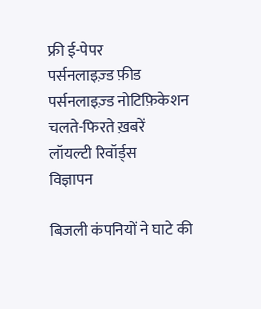फ्री ई-पेपर
पर्सनलाइज़्ड फ़ीड
पर्सनलाइज़्ड नोटिफ़िकेशन
चलते-फिरते ख़बरें
लॉयल्टी रिवॉर्ड्स
विज्ञापन

बिजली कंपनियों ने घाटे की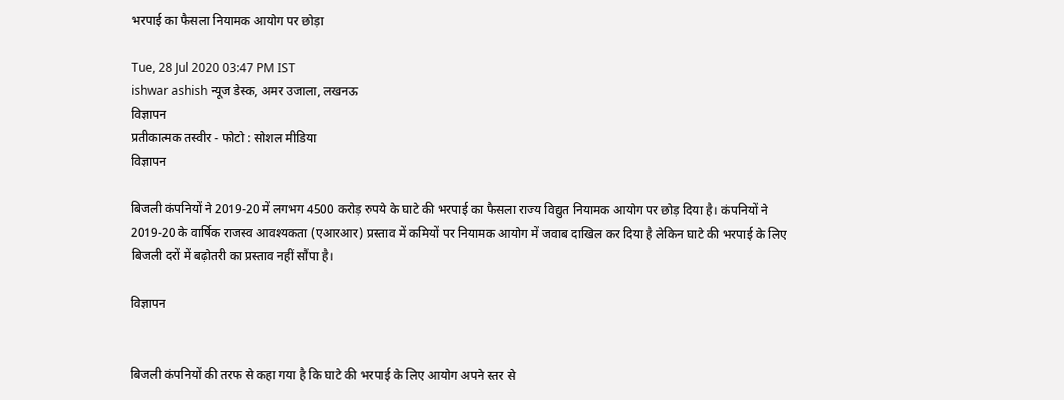भरपाई का फैसला नियामक आयोग पर छोड़ा

Tue, 28 Jul 2020 03:47 PM IST
ishwar ashish न्यूज डेस्क, अमर उजाला, लखनऊ
विज्ञापन
प्रतीकात्मक तस्वीर - फोटो : सोशल मीडिया
विज्ञापन

बिजली कंपनियों ने 2019-20 में लगभग 4500 करोड़ रुपये के घाटे की भरपाई का फैसला राज्य विद्युत नियामक आयोग पर छोड़ दिया है। कंपनियों ने 2019-20 के वार्षिक राजस्व आवश्यकता (एआरआर) प्रस्ताव में कमियों पर नियामक आयोग में जवाब दाखिल कर दिया है लेकिन घाटे की भरपाई के लिए बिजली दरों में बढ़ोतरी का प्रस्ताव नहीं सौंपा है।

विज्ञापन


बिजली कंपनियों की तरफ से कहा गया है कि घाटे की भरपाई के लिए आयोग अपने स्तर से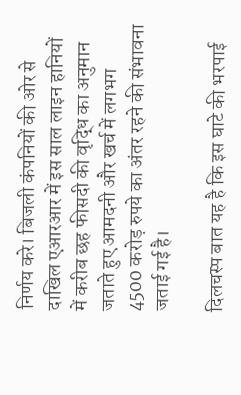निर्णय करे। बिजली कंपनियों की ओर से दाखिल एआरआर में इस साल लाइन हानियों में करीब छह फीसदी की वृद्धि का अनुमान जताते हुए आमदनी और खर्च में लगभग 4500 करोड़ रुपये का अंतर रहने की संभावना जताई गई है।

दिलचस्प बात यह है कि इस घाटे की भरपाई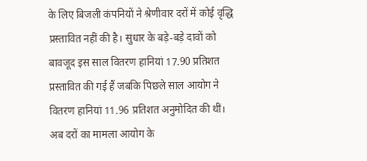के लिए बिजली कंपनियों ने श्रेणीवार दरों में कोई वृद्धि प्रस्तावित नहीं की है। सुधार के बड़े-बड़े दावों को बावजूद इस साल वितरण हानियां 17.90 प्रतिशत प्रस्तावित की गई हैं जबकि पिछले साल आयोग ने वितरण हानियां 11.96 प्रतिशत अनुमोदित की थीं। अब दरों का मामला आयोग के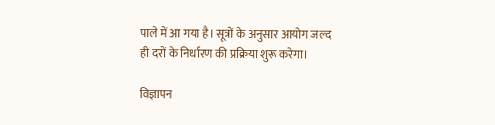पाले में आ गया है। सूत्रों के अनुसार आयोग जल्द ही दरों के निर्धारण की प्रक्रिया शुरू करेगा।

विज्ञापन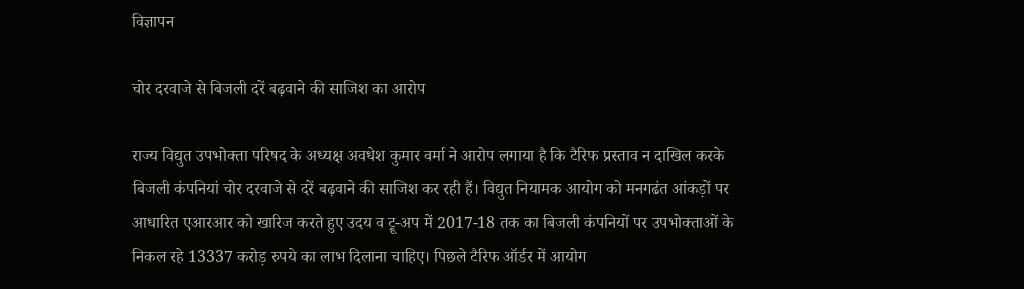विज्ञापन

चोर दरवाजे से बिजली दरें बढ़वाने की साजिश का आरोप

राज्य विद्युत उपभोक्ता परिषद के अध्यक्ष अवधेश कुमार वर्मा ने आरोप लगाया है कि टैरिफ प्रस्ताव न दाखिल करके बिजली कंपनियां चोर दरवाजे से दरें बढ़वाने की साजिश कर रही हैं। विद्युत नियामक आयोग को मनगढंत आंकड़ों पर आधारित एआरआर को खारिज करते हुए उदय व ट्रू-अप में 2017-18 तक का बिजली कंपनियों पर उपभोक्ताओं के  निकल रहे 13337 करोड़ रुपये का लाभ दिलाना चाहिए। पिछले टैरिफ ऑर्डर में आयोग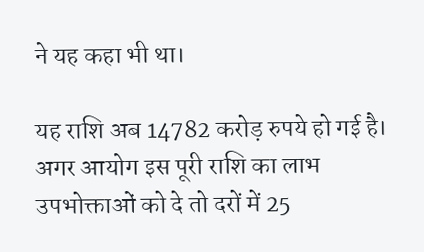ने यह कहा भी था।

यह राशि अब 14782 करोड़ रुपये हो गई है। अगर आयोग इस पूरी राशि का लाभ उपभोक्ताओं को दे तो दरों में 25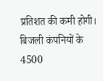प्रतिशत की कमी होगी। बिजली कंपनियों के 4500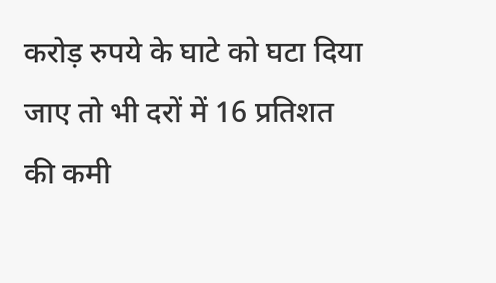करोड़ रुपये के घाटे को घटा दिया जाए तो भी दरों में 16 प्रतिशत की कमी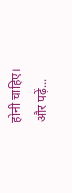होनी चाहिए।
और पढ़ें...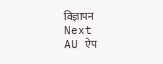विज्ञापन
Next
AU ऐप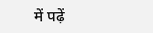में पढ़ें